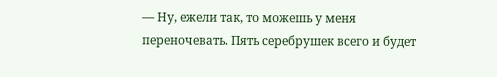— Ну, ежели так, то можешь у меня переночевать. Пять серебрушек всего и будет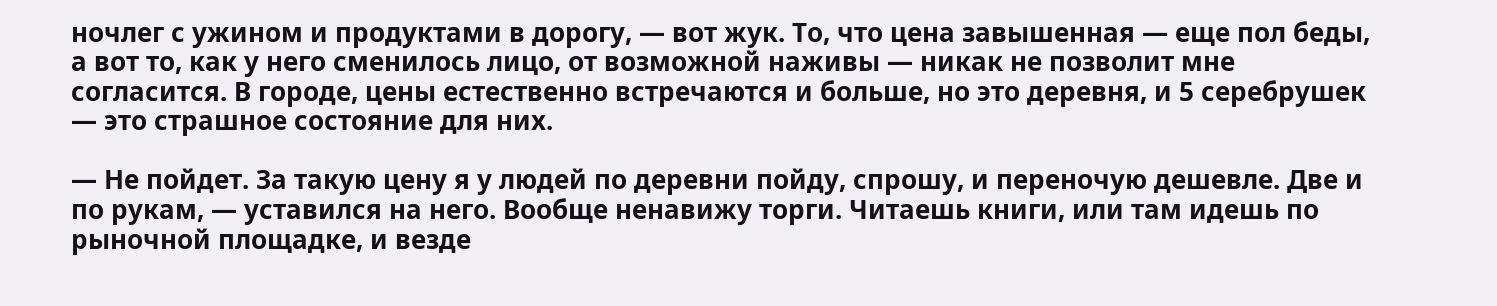ночлег с ужином и продуктами в дорогу, — вот жук. То, что цена завышенная — еще пол беды, а вот то, как у него сменилось лицо, от возможной наживы — никак не позволит мне согласится. В городе, цены естественно встречаются и больше, но это деревня, и 5 серебрушек — это страшное состояние для них.

— Не пойдет. За такую цену я у людей по деревни пойду, спрошу, и переночую дешевле. Две и по рукам, — уставился на него. Вообще ненавижу торги. Читаешь книги, или там идешь по рыночной площадке, и везде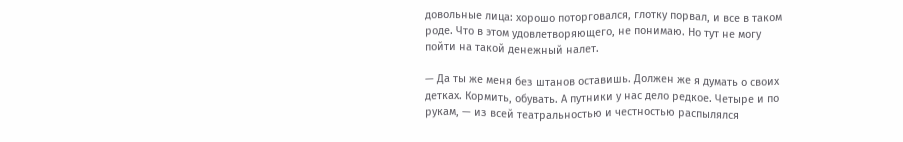довольные лица: хорошо поторговался, глотку порвал, и все в таком роде. Что в этом удовлетворяющего, не понимаю. Но тут не могу пойти на такой денежный налет.

— Да ты же меня без штанов оставишь. Должен же я думать о своих детках. Кормить, обувать. А путники у нас дело редкое. Четыре и по рукам, — из всей театральностью и честностью распылялся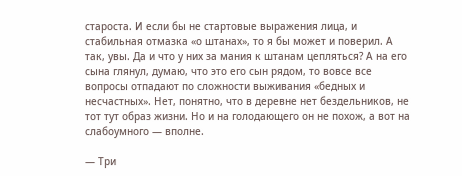староста. И если бы не стартовые выражения лица, и стабильная отмазка «о штанах», то я бы может и поверил. А так, увы. Да и что у них за мания к штанам цепляться? А на его сына глянул, думаю, что это его сын рядом, то вовсе все вопросы отпадают по сложности выживания «бедных и несчастных». Нет, понятно, что в деревне нет бездельников, не тот тут образ жизни. Но и на голодающего он не похож, а вот на слабоумного — вполне.

— Три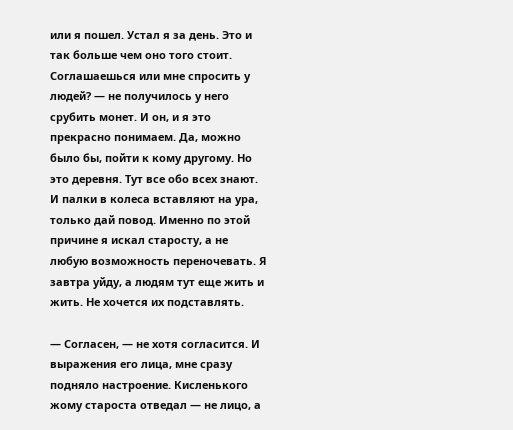или я пошел. Устал я за день. Это и так больше чем оно того стоит. Соглашаешься или мне спросить у людей? — не получилось у него срубить монет. И он, и я это прекрасно понимаем. Да, можно было бы, пойти к кому другому. Но это деревня. Тут все обо всех знают. И палки в колеса вставляют на ура, только дай повод. Именно по этой причине я искал старосту, а не любую возможность переночевать. Я завтра уйду, а людям тут еще жить и жить. Не хочется их подставлять.

— Согласен, — не хотя согласится. И выражения его лица, мне сразу подняло настроение. Кисленького жому староста отведал — не лицо, а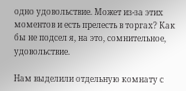одно удовольствие. Может из-за этих моментов и есть прелесть в торгах? Как бы не подсел я, на это, сомнительное, удовольствие.

Нам выделили отдельную комнату с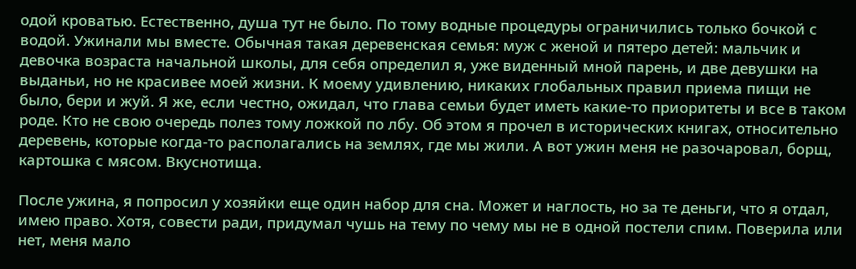одой кроватью. Естественно, душа тут не было. По тому водные процедуры ограничились только бочкой с водой. Ужинали мы вместе. Обычная такая деревенская семья: муж с женой и пятеро детей: мальчик и девочка возраста начальной школы, для себя определил я, уже виденный мной парень, и две девушки на выданьи, но не красивее моей жизни. К моему удивлению, никаких глобальных правил приема пищи не было, бери и жуй. Я же, если честно, ожидал, что глава семьи будет иметь какие-то приоритеты и все в таком роде. Кто не свою очередь полез тому ложкой по лбу. Об этом я прочел в исторических книгах, относительно деревень, которые когда-то располагались на землях, где мы жили. А вот ужин меня не разочаровал, борщ, картошка с мясом. Вкуснотища.

После ужина, я попросил у хозяйки еще один набор для сна. Может и наглость, но за те деньги, что я отдал, имею право. Хотя, совести ради, придумал чушь на тему по чему мы не в одной постели спим. Поверила или нет, меня мало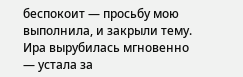беспокоит — просьбу мою выполнила, и закрыли тему. Ира вырубилась мгновенно — устала за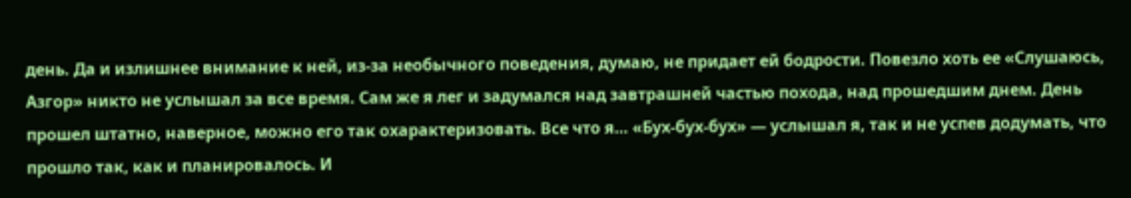день. Да и излишнее внимание к ней, из-за необычного поведения, думаю, не придает ей бодрости. Повезло хоть ее «Слушаюсь, Азгор» никто не услышал за все время. Сам же я лег и задумался над завтрашней частью похода, над прошедшим днем. День прошел штатно, наверное, можно его так охарактеризовать. Все что я… «Бух-бух-бух» — услышал я, так и не успев додумать, что прошло так, как и планировалось. И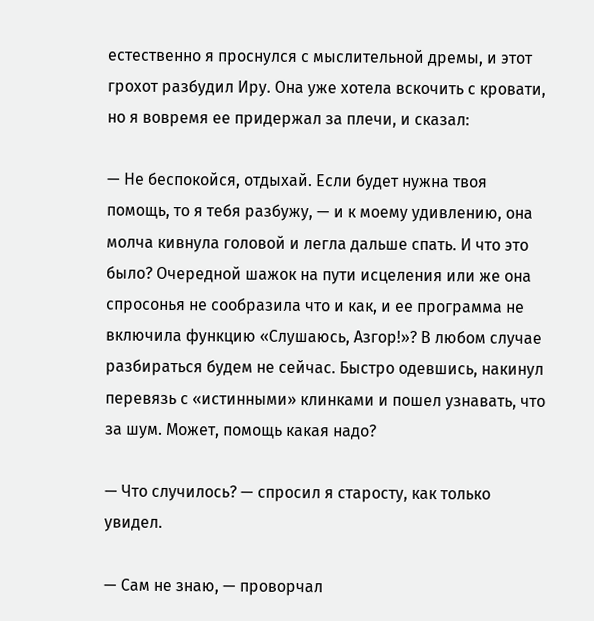естественно я проснулся с мыслительной дремы, и этот грохот разбудил Иру. Она уже хотела вскочить с кровати, но я вовремя ее придержал за плечи, и сказал:

— Не беспокойся, отдыхай. Если будет нужна твоя помощь, то я тебя разбужу, — и к моему удивлению, она молча кивнула головой и легла дальше спать. И что это было? Очередной шажок на пути исцеления или же она спросонья не сообразила что и как, и ее программа не включила функцию «Слушаюсь, Азгор!»? В любом случае разбираться будем не сейчас. Быстро одевшись, накинул перевязь с «истинными» клинками и пошел узнавать, что за шум. Может, помощь какая надо?

— Что случилось? — спросил я старосту, как только увидел.

— Сам не знаю, — проворчал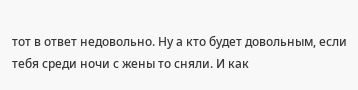тот в ответ недовольно. Ну а кто будет довольным, если тебя среди ночи с жены то сняли. И как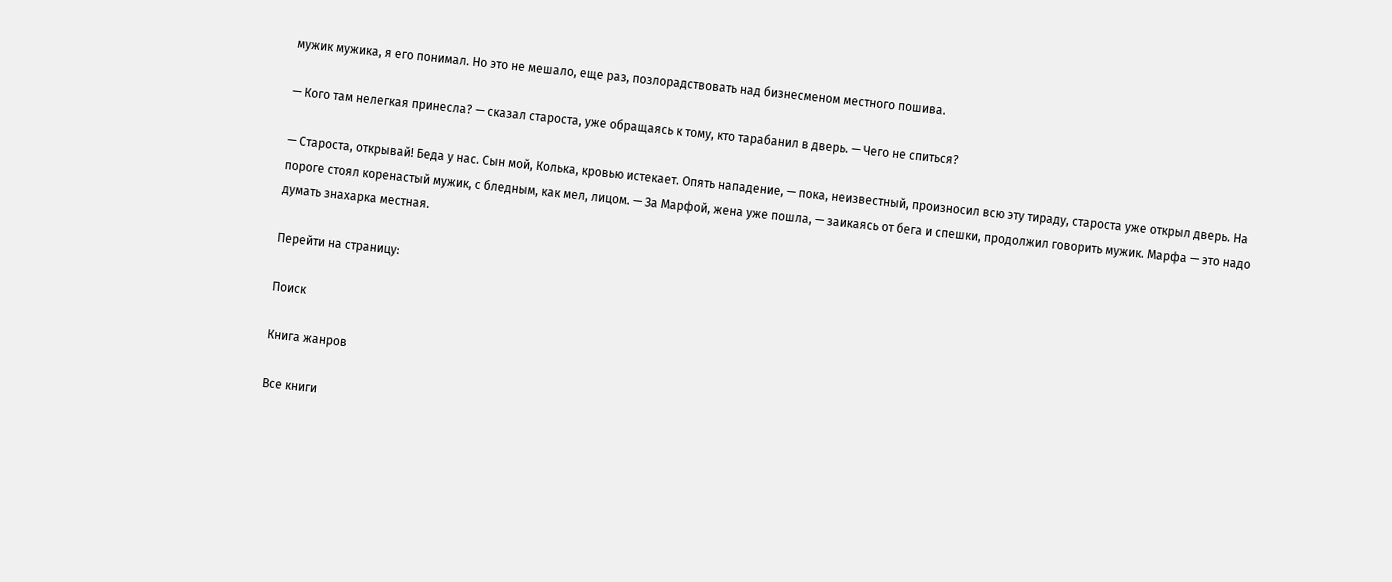мужик мужика, я его понимал. Но это не мешало, еще раз, позлорадствовать над бизнесменом местного пошива.

— Кого там нелегкая принесла? — сказал староста, уже обращаясь к тому, кто тарабанил в дверь. — Чего не спиться?

— Староста, открывай! Беда у нас. Сын мой, Колька, кровью истекает. Опять нападение, — пока, неизвестный, произносил всю эту тираду, староста уже открыл дверь. На пороге стоял коренастый мужик, с бледным, как мел, лицом. — За Марфой, жена уже пошла, — заикаясь от бега и спешки, продолжил говорить мужик. Марфа — это надо думать знахарка местная.

Перейти на страницу:

Поиск

Книга жанров

Все книги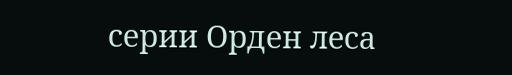серии Орден леса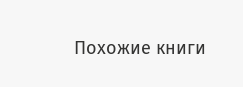Похожие книги